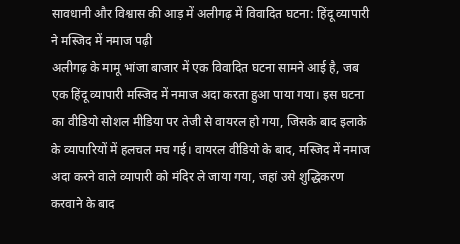सावधानी और विश्वास की आड़ में अलीगढ़ में विवादित घटना: हिंदू व्यापारी ने मस्जिद में नमाज पढ़ी
अलीगढ़ के मामू भांजा बाजार में एक विवादित घटना सामने आई है, जब एक हिंदू व्यापारी मस्जिद में नमाज अदा करता हुआ पाया गया। इस घटना का वीडियो सोशल मीडिया पर तेजी से वायरल हो गया, जिसके बाद इलाके के व्यापारियों में हलचल मच गई। वायरल वीडियो के बाद, मस्जिद में नमाज अदा करने वाले व्यापारी को मंदिर ले जाया गया, जहां उसे शुद्धिकरण करवाने के बाद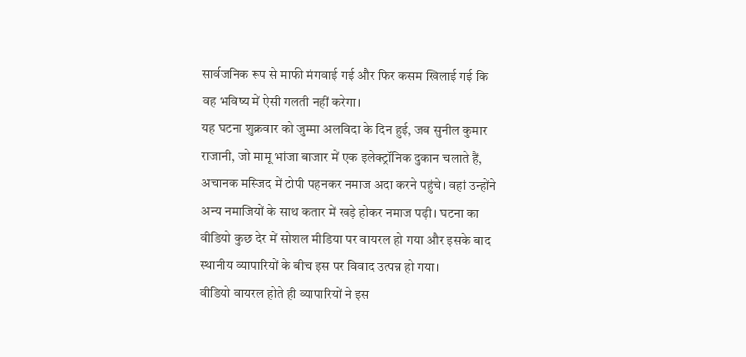सार्वजनिक रूप से माफी मंगवाई गई और फिर कसम खिलाई गई कि वह भविष्य में ऐसी गलती नहीं करेगा।
यह घटना शुक्रवार को जुम्मा अलविदा के दिन हुई, जब सुनील कुमार राजानी, जो मामू भांजा बाजार में एक इलेक्ट्रॉनिक दुकान चलाते हैं, अचानक मस्जिद में टोपी पहनकर नमाज अदा करने पहुंचे। वहां उन्होंने अन्य नमाजियों के साथ कतार में खड़े होकर नमाज पढ़ी। घटना का वीडियो कुछ देर में सोशल मीडिया पर वायरल हो गया और इसके बाद स्थानीय व्यापारियों के बीच इस पर विवाद उत्पन्न हो गया।
वीडियो वायरल होते ही व्यापारियों ने इस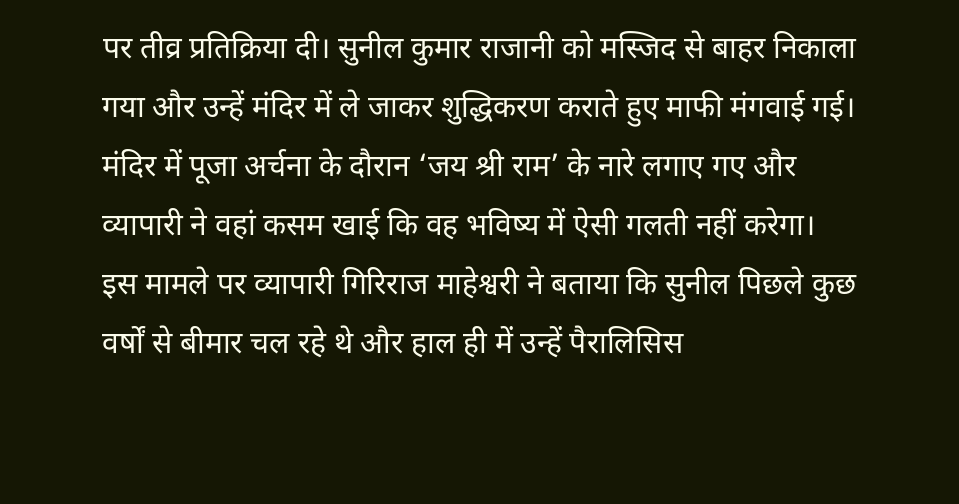पर तीव्र प्रतिक्रिया दी। सुनील कुमार राजानी को मस्जिद से बाहर निकाला गया और उन्हें मंदिर में ले जाकर शुद्धिकरण कराते हुए माफी मंगवाई गई। मंदिर में पूजा अर्चना के दौरान ‘जय श्री राम’ के नारे लगाए गए और व्यापारी ने वहां कसम खाई कि वह भविष्य में ऐसी गलती नहीं करेगा।
इस मामले पर व्यापारी गिरिराज माहेश्वरी ने बताया कि सुनील पिछले कुछ वर्षों से बीमार चल रहे थे और हाल ही में उन्हें पैरालिसिस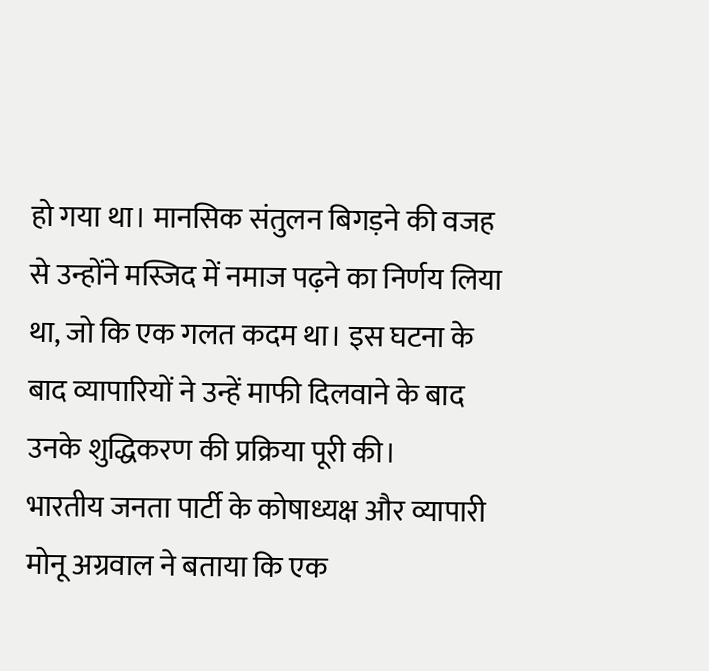हो गया था। मानसिक संतुलन बिगड़ने की वजह से उन्होंने मस्जिद में नमाज पढ़ने का निर्णय लिया था, जो कि एक गलत कदम था। इस घटना के बाद व्यापारियों ने उन्हें माफी दिलवाने के बाद उनके शुद्धिकरण की प्रक्रिया पूरी की।
भारतीय जनता पार्टी के कोषाध्यक्ष और व्यापारी मोनू अग्रवाल ने बताया कि एक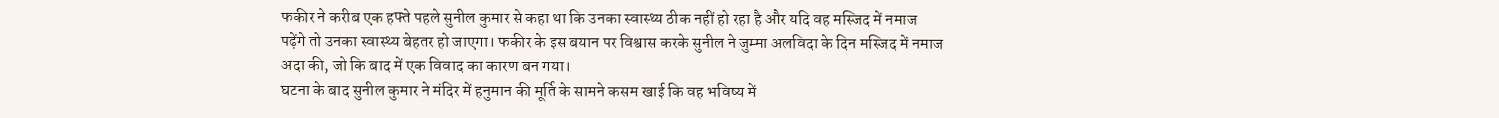फकीर ने करीब एक हफ्ते पहले सुनील कुमार से कहा था कि उनका स्वास्थ्य ठीक नहीं हो रहा है और यदि वह मस्जिद में नमाज पढ़ेंगे तो उनका स्वास्थ्य बेहतर हो जाएगा। फकीर के इस बयान पर विश्वास करके सुनील ने जुम्मा अलविदा के दिन मस्जिद में नमाज अदा की, जो कि बाद में एक विवाद का कारण बन गया।
घटना के बाद सुनील कुमार ने मंदिर में हनुमान की मूर्ति के सामने कसम खाई कि वह भविष्य में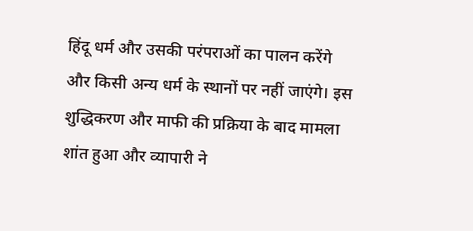हिंदू धर्म और उसकी परंपराओं का पालन करेंगे और किसी अन्य धर्म के स्थानों पर नहीं जाएंगे। इस शुद्धिकरण और माफी की प्रक्रिया के बाद मामला शांत हुआ और व्यापारी ने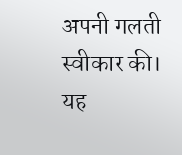अपनी गलती स्वीकार की।
यह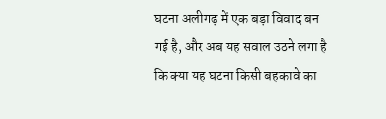घटना अलीगढ़ में एक बड़ा विवाद बन गई है, और अब यह सवाल उठने लगा है कि क्या यह घटना किसी बहकावे का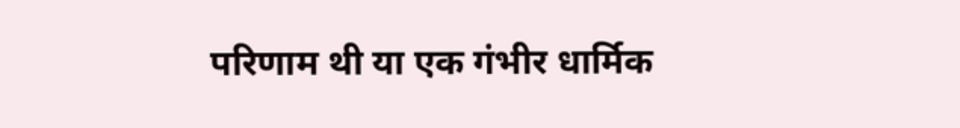परिणाम थी या एक गंभीर धार्मिक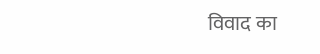विवाद का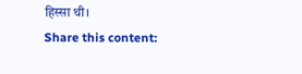हिस्सा थी।
Share this content: